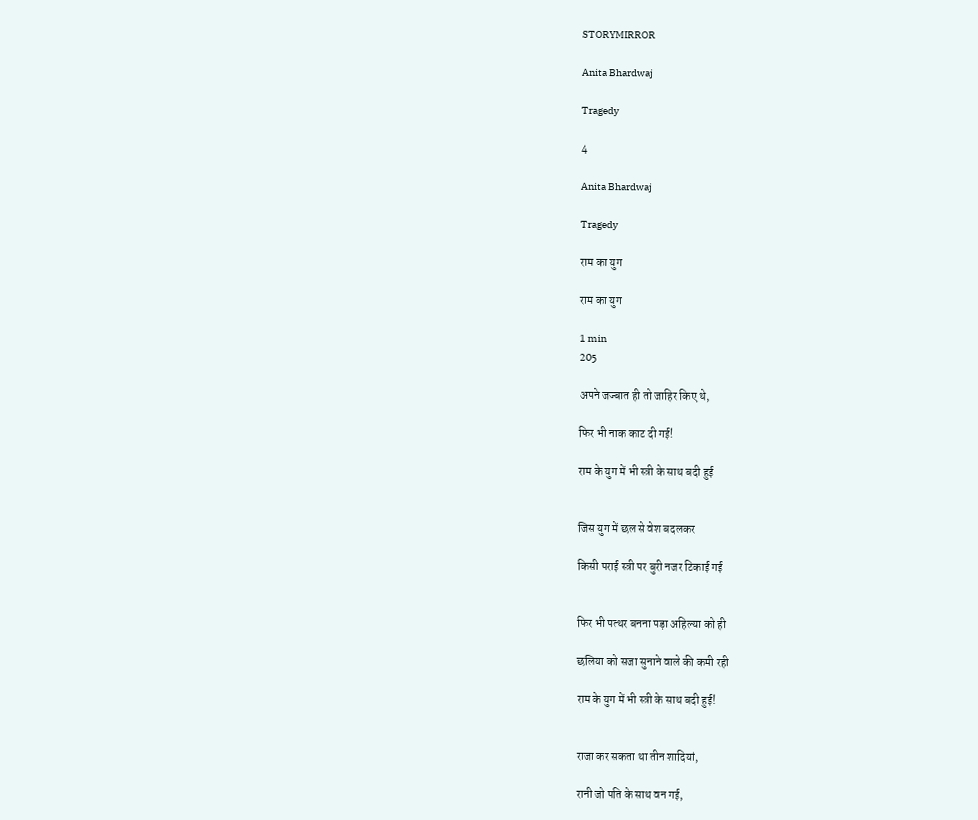STORYMIRROR

Anita Bhardwaj

Tragedy

4

Anita Bhardwaj

Tragedy

राम का युग

राम का युग

1 min
205

अपने जज्बात ही तो जाहिर किए थे,

फिर भी नाक काट दी गई!

राम के युग में भी स्त्री के साथ बदी हुई


जिस युग में छल से वेश बदलकर

किसी पराई स्त्री पर बुरी नजर टिकाई गई


फिर भी पत्थर बनना पड़ा अहिल्या को ही

छलिया को सजा सुनाने वाले की कमी रही

राम के युग में भी स्त्री के साथ बदी हुई!


राजा कर सकता था तीन शादियां,

रानी जो पति के साथ वन गई,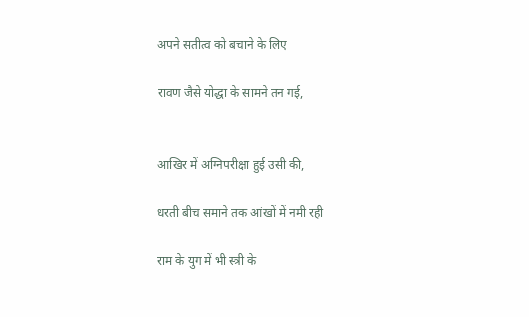अपने सतीत्व को बचाने के लिए

रावण जैसे योद्धा के सामने तन गई,


आखिर में अग्निपरीक्षा हुई उसी की,

धरती बीच समाने तक आंखों में नमी रही

राम के युग में भी स्त्री के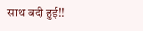साथ बदी हुई!!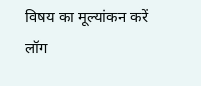विषय का मूल्यांकन करें
लॉग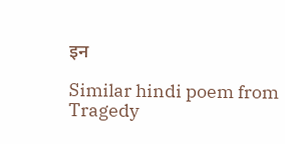इन

Similar hindi poem from Tragedy